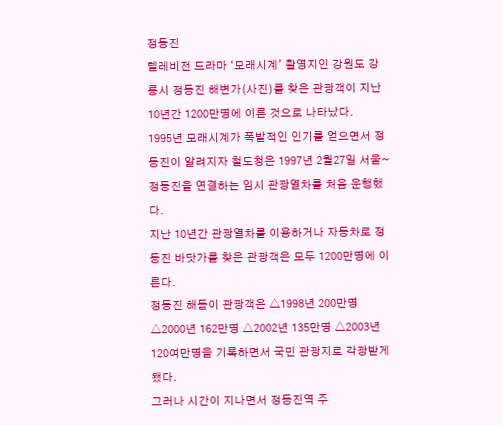정동진
텔레비전 드라마 ‘모래시계’ 촬영지인 강원도 강릉시 정동진 해변가(사진)를 찾은 관광객이 지난 10년간 1200만명에 이른 것으로 나타났다.
1995년 모래시계가 폭발적인 인기를 얻으면서 정동진이 알려지자 철도청은 1997년 2월27일 서울~정동진을 연결하는 임시 관광열차를 처음 운행했다.
지난 10년간 관광열차를 이용하거나 자동차로 정동진 바닷가를 찾은 관광객은 모두 1200만명에 이른다.
정동진 해돋이 관광객은 △1998년 200만명 △2000년 162만명 △2002년 135만명 △2003년 120여만명을 기록하면서 국민 관광지로 각광받게 됐다.
그러나 시간이 지나면서 정동진역 주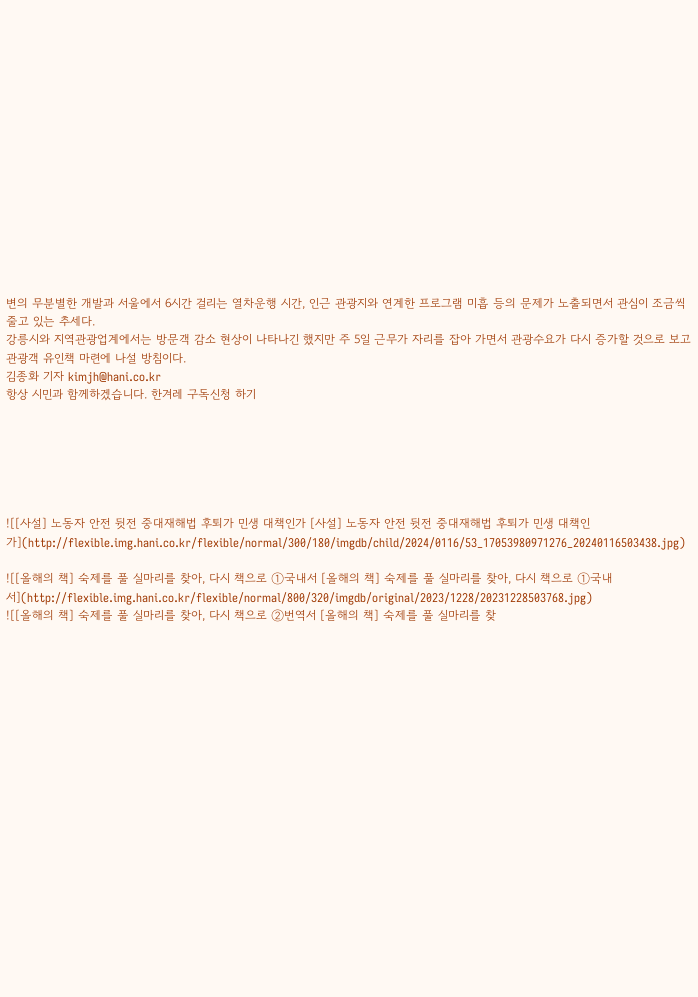변의 무분별한 개발과 서울에서 6시간 걸리는 열차운행 시간, 인근 관광지와 연계한 프로그램 미흡 등의 문제가 노출되면서 관심이 조금씩 줄고 있는 추세다.
강릉시와 지역관광업계에서는 방문객 감소 현상이 나타나긴 했지만 주 5일 근무가 자리를 잡아 가면서 관광수요가 다시 증가할 것으로 보고 관광객 유인책 마련에 나설 방침이다.
김종화 기자 kimjh@hani.co.kr
항상 시민과 함께하겠습니다. 한겨레 구독신청 하기






![[사설] 노동자 안전 뒷전 중대재해법 후퇴가 민생 대책인가 [사설] 노동자 안전 뒷전 중대재해법 후퇴가 민생 대책인가](http://flexible.img.hani.co.kr/flexible/normal/300/180/imgdb/child/2024/0116/53_17053980971276_20240116503438.jpg)

![[올해의 책] 숙제를 풀 실마리를 찾아, 다시 책으로 ①국내서 [올해의 책] 숙제를 풀 실마리를 찾아, 다시 책으로 ①국내서](http://flexible.img.hani.co.kr/flexible/normal/800/320/imgdb/original/2023/1228/20231228503768.jpg)
![[올해의 책] 숙제를 풀 실마리를 찾아, 다시 책으로 ②번역서 [올해의 책] 숙제를 풀 실마리를 찾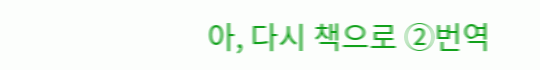아, 다시 책으로 ②번역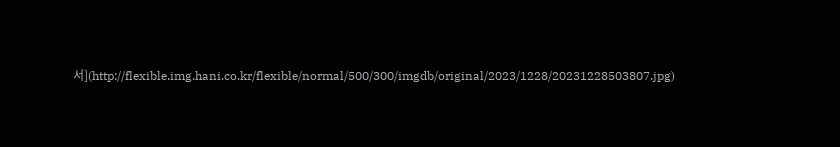서](http://flexible.img.hani.co.kr/flexible/normal/500/300/imgdb/original/2023/1228/20231228503807.jpg)